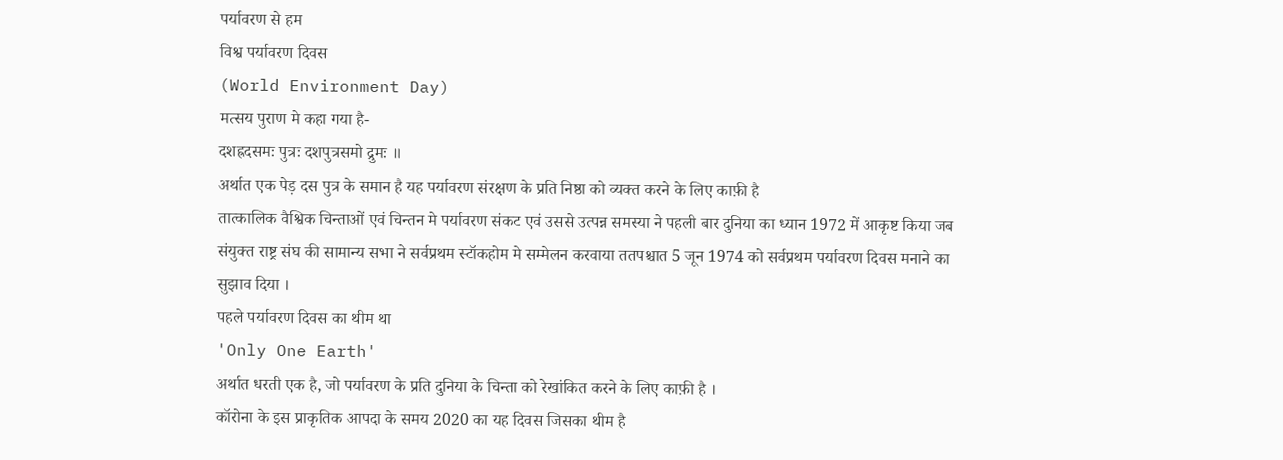पर्यावरण से हम
विश्व पर्यावरण दिवस
(World Environment Day)
मत्सय पुराण मे कहा गया है-
दशह्रदसमः पुत्रः दशपुत्रसमो द्रुमः ॥
अर्थात एक पेड़ दस पुत्र के समान है यह पर्यावरण संरक्षण के प्रति निष्ठा को व्यक्त करने के लिए काफ़ी है
तात्कालिक वैश्विक चिन्ताओं एवं चिन्तन मे पर्यावरण संकट एवं उससे उत्पन्न समस्या ने पहली बार दुनिया का ध्यान 1972 में आकृष्ट किया जब संयुक्त राष्ट्र संघ की सामान्य सभा ने सर्वप्रथम स्टॉकहोम मे सम्मेलन करवाया ततपश्चात 5 जून 1974 को सर्वप्रथम पर्यावरण दिवस मनाने का सुझाव दिया ।
पहले पर्यावरण दिवस का थीम था
'Only One Earth'
अर्थात धरती एक है, जो पर्यावरण के प्रति दुनिया के चिन्ता को रेखांकित करने के लिए काफ़ी है ।
कॉरोना के इस प्राकृतिक आपदा के समय 2020 का यह दिवस जिसका थीम है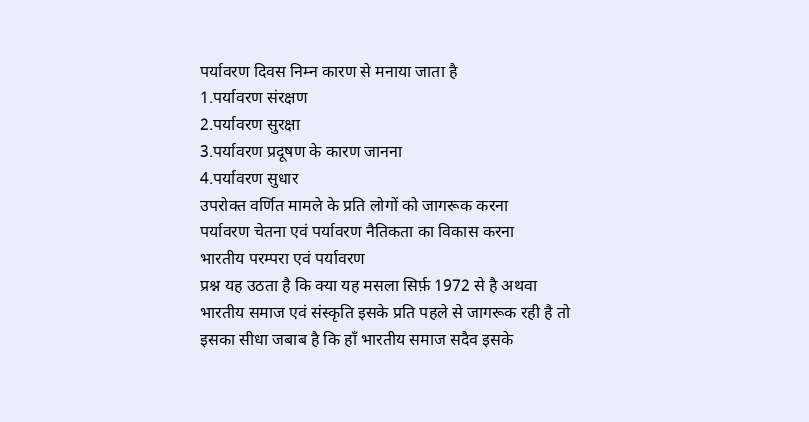पर्यावरण दिवस निम्न कारण से मनाया जाता है
1.पर्यावरण संरक्षण
2.पर्यावरण सुरक्षा
3.पर्यावरण प्रदूषण के कारण जानना
4.पर्यावरण सुधार
उपरोक्त वर्णित मामले के प्रति लोगों को जागरूक करना
पर्यावरण चेतना एवं पर्यावरण नैतिकता का विकास करना
भारतीय परम्परा एवं पर्यावरण
प्रश्न यह उठता है कि क्या यह मसला सिर्फ़ 1972 से है अथवा भारतीय समाज एवं संस्कृति इसके प्रति पहले से जागरूक रही है तो इसका सीधा जबाब है कि हाँ भारतीय समाज सदैव इसके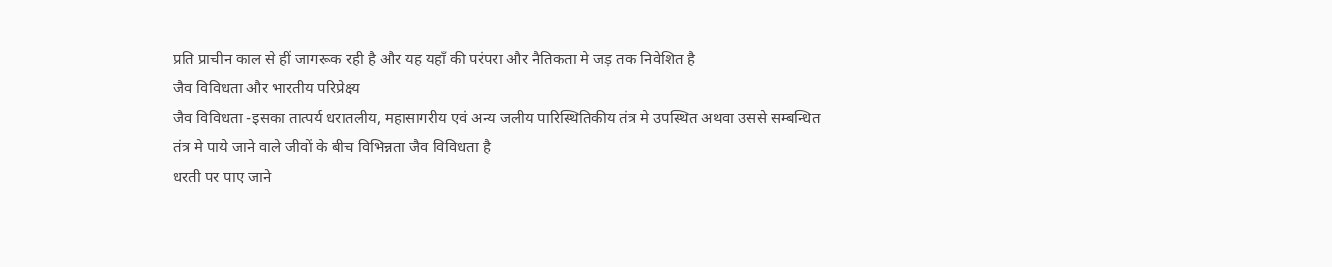प्रति प्राचीन काल से हीं जागरूक रही है और यह यहाँ की परंपरा और नैतिकता मे जड़ तक निवेशित है
जैव विविधता और भारतीय परिप्रेक्ष्य
जैव विविधता -इसका तात्पर्य धरातलीय, महासागरीय एवं अन्य जलीय पारिस्थितिकीय तंत्र मे उपस्थित अथवा उससे सम्बन्धित
तंत्र मे पाये जाने वाले जीवों के बीच विभिन्नता जैव विविधता है
धरती पर पाए जाने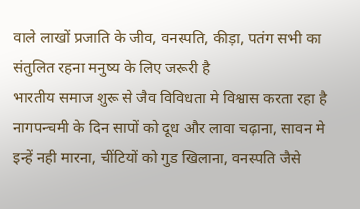वाले लाखों प्रजाति के जीव, वनस्पति, कीड़ा, पतंग सभी का संतुलित रहना मनुष्य के लिए जरूरी है
भारतीय समाज शुरू से जैव विविधता मे विश्वास करता रहा है
नागपन्चमी के दिन सापों को दूध और लावा चढ़ाना, सावन मे इन्हें नही मारना, चींटियों को गुड खिलाना, वनस्पति जैसे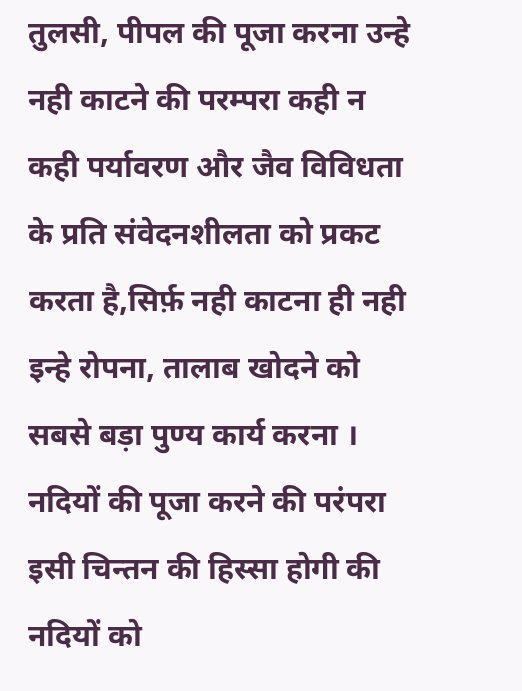तुलसी, पीपल की पूजा करना उन्हे नही काटने की परम्परा कही न कही पर्यावरण और जैव विविधता के प्रति संवेदनशीलता को प्रकट करता है,सिर्फ़ नही काटना ही नही इन्हे रोपना, तालाब खोदने को सबसे बड़ा पुण्य कार्य करना ।
नदियों की पूजा करने की परंपरा इसी चिन्तन की हिस्सा होगी की नदियों को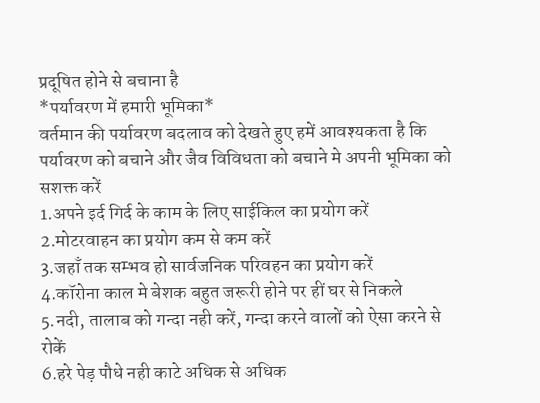प्रदूषित होने से बचाना है
*पर्यावरण में हमारी भूमिका*
वर्तमान की पर्यावरण बदलाव को देखते हुए हमें आवश्यकता है कि पर्यावरण को बचाने और जैव विविधता को बचाने मे अपनी भूमिका को सशक्त करें
1.अपने इर्द गिर्द के काम के लिए साईकिल का प्रयोग करें
2.मोटरवाहन का प्रयोग कम से कम करें
3.जहाँ तक सम्भव हो सार्वजनिक परिवहन का प्रयोग करें
4.कॉरोना काल मे बेशक बहुत जरूरी होने पर हीं घर से निकले
5.नदी, तालाब को गन्दा नही करें, गन्दा करने वालों को ऐसा करने से रोकें
6.हरे पेड़ पौधे नही काटे अधिक से अधिक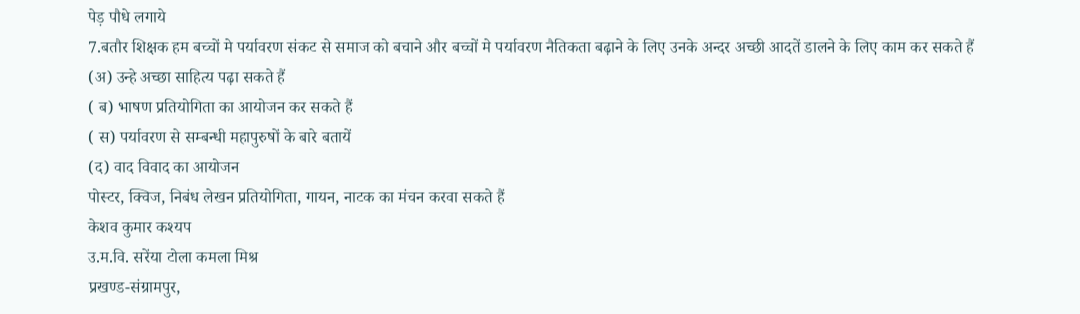पेड़ पौधे लगाये
7.बतौर शिक्षक हम बच्चों मे पर्यावरण संकट से समाज को बचाने और बच्चों मे पर्यावरण नैतिकता बढ़ाने के लिए उनके अन्दर अच्छी आदतें डालने के लिए काम कर सकते हैं
(अ) उन्हे अच्छा साहित्य पढ़ा सकते हैं
( ब) भाषण प्रतियोगिता का आयोजन कर सकते हैं
( स) पर्यावरण से सम्बन्धी महापुरुषों के बारे बतायें
(द) वाद विवाद का आयोजन
पोस्टर, क्विज, निबंध लेखन प्रतियोगिता, गायन, नाटक का मंचन करवा सकते हैं
केशव कुमार कश्यप
उ.म.वि. सरेंया टोला कमला मिश्र
प्रखण्ड-संग्रामपुर,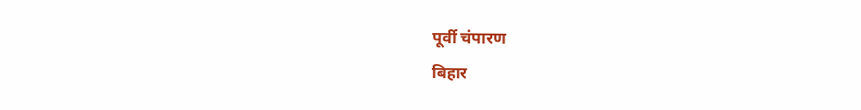पूर्वी चंपारण
बिहार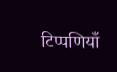टिप्पणियाँ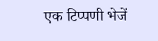एक टिप्पणी भेजें